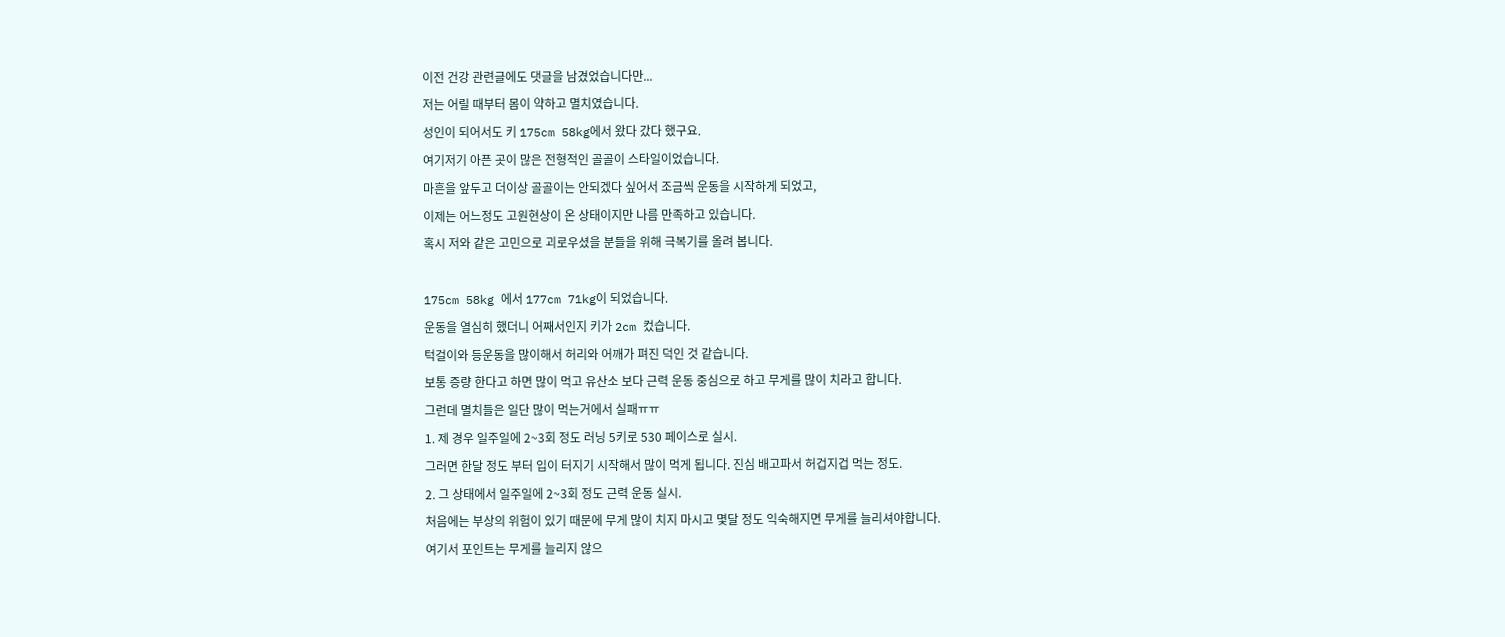이전 건강 관련글에도 댓글을 남겼었습니다만...
저는 어릴 때부터 몸이 약하고 멸치였습니다.
성인이 되어서도 키 175cm 58kg에서 왔다 갔다 했구요.
여기저기 아픈 곳이 많은 전형적인 골골이 스타일이었습니다.
마흔을 앞두고 더이상 골골이는 안되겠다 싶어서 조금씩 운동을 시작하게 되었고,
이제는 어느정도 고원현상이 온 상태이지만 나름 만족하고 있습니다.
혹시 저와 같은 고민으로 괴로우셨을 분들을 위해 극복기를 올려 봅니다.

175cm 58kg 에서 177cm 71kg이 되었습니다.
운동을 열심히 했더니 어째서인지 키가 2cm 컸습니다.
턱걸이와 등운동을 많이해서 허리와 어깨가 펴진 덕인 것 같습니다.
보통 증량 한다고 하면 많이 먹고 유산소 보다 근력 운동 중심으로 하고 무게를 많이 치라고 합니다.
그런데 멸치들은 일단 많이 먹는거에서 실패ㅠㅠ
1. 제 경우 일주일에 2~3회 정도 러닝 5키로 530 페이스로 실시.
그러면 한달 정도 부터 입이 터지기 시작해서 많이 먹게 됩니다. 진심 배고파서 허겁지겁 먹는 정도.
2. 그 상태에서 일주일에 2~3회 정도 근력 운동 실시.
처음에는 부상의 위험이 있기 때문에 무게 많이 치지 마시고 몇달 정도 익숙해지면 무게를 늘리셔야합니다.
여기서 포인트는 무게를 늘리지 않으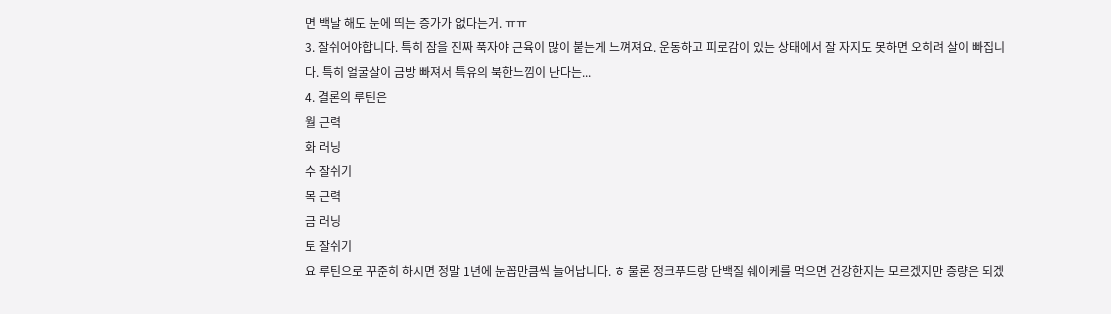면 백날 해도 눈에 띄는 증가가 없다는거. ㅠㅠ
3. 잘쉬어야합니다. 특히 잠을 진짜 푹자야 근육이 많이 붙는게 느껴져요. 운동하고 피로감이 있는 상태에서 잘 자지도 못하면 오히려 살이 빠집니다. 특히 얼굴살이 금방 빠져서 특유의 북한느낌이 난다는...
4. 결론의 루틴은
월 근력
화 러닝
수 잘쉬기
목 근력
금 러닝
토 잘쉬기
요 루틴으로 꾸준히 하시면 정말 1년에 눈꼽만큼씩 늘어납니다. ㅎ 물론 정크푸드랑 단백질 쉐이케를 먹으면 건강한지는 모르겠지만 증량은 되겠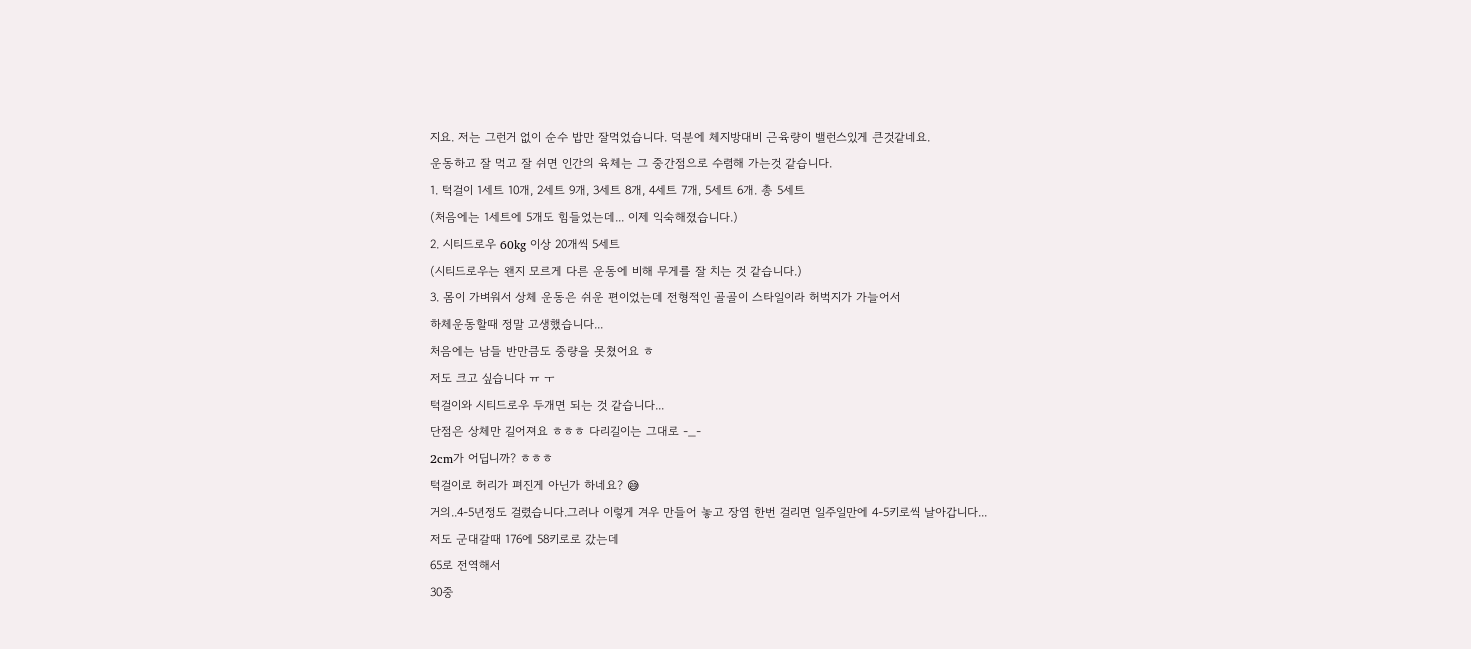지요. 저는 그런거 없이 순수 밥만 잘먹었습니다. 덕분에 체지방대비 근육량이 밸런스있게 큰것같네요.
운동하고 잘 먹고 잘 쉬면 인간의 육체는 그 중간점으로 수렴해 가는것 같습니다.
1. 턱걸이 1세트 10개, 2세트 9개, 3세트 8개, 4세트 7개, 5세트 6개. 총 5세트
(처음에는 1세트에 5개도 힘들었는데... 이제 익숙해졌습니다.)
2. 시티드로우 60kg 이상 20개씩 5세트
(시티드로우는 왠지 모르게 다른 운동에 비해 무게를 잘 치는 것 같습니다.)
3. 몸이 가벼워서 상체 운동은 쉬운 편이었는데 전형적인 골골이 스타일이라 허벅지가 가늘어서
하체운동할때 정말 고생했습니다...
처음에는 남들 반만큼도 중량을 못쳤어요 ㅎ
저도 크고 싶습니다 ㅠ ㅜ
턱걸이와 시티드로우 두개면 되는 것 같습니다...
단점은 상체만 길어져요 ㅎㅎㅎ 다리길이는 그대로 -_-
2cm가 어딥니까? ㅎㅎㅎ
턱걸이로 허리가 펴진게 아닌가 하네요? 😅
거의..4-5년정도 걸렸습니다.그러나 이렇게 겨우 만들어 놓고 장염 한번 걸리면 일주일만에 4-5키로씩 날아갑니다...
저도 군대갈때 176에 58키로로 갔는데
65로 전역해서
30중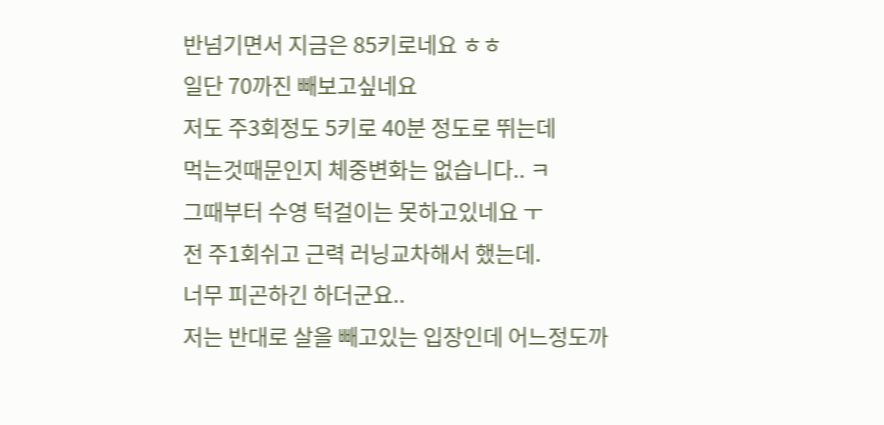반넘기면서 지금은 85키로네요 ㅎㅎ
일단 70까진 빼보고싶네요
저도 주3회정도 5키로 40분 정도로 뛰는데
먹는것때문인지 체중변화는 없습니다.. ㅋ
그때부터 수영 턱걸이는 못하고있네요 ㅜ
전 주1회쉬고 근력 러닝교차해서 했는데.
너무 피곤하긴 하더군요..
저는 반대로 살을 빼고있는 입장인데 어느정도까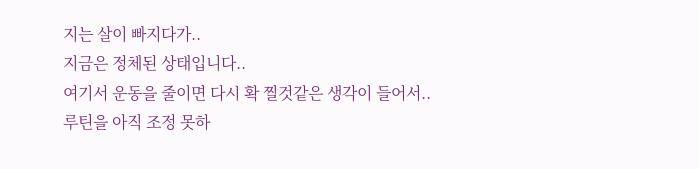지는 살이 빠지다가..
지금은 정체된 상태입니다..
여기서 운동을 줄이면 다시 확 찔것같은 생각이 들어서..
루틴을 아직 조정 못하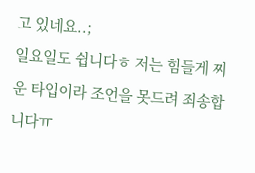고 있네요..;
일요일도 쉽니다ㅎ 저는 힘들게 찌운 타입이라 조언을 못드려 죄송합니다ㅠ